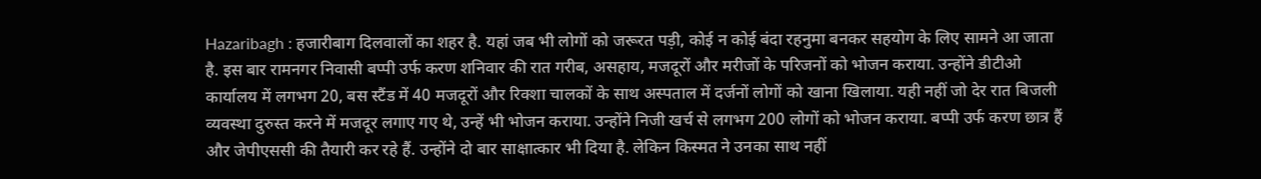Hazaribagh : हजारीबाग दिलवालों का शहर है. यहां जब भी लोगों को जरूरत पड़ी, कोई न कोई बंदा रहनुमा बनकर सहयोग के लिए सामने आ जाता है. इस बार रामनगर निवासी बप्पी उर्फ करण शनिवार की रात गरीब, असहाय, मजदूरों और मरीजों के परिजनों को भोजन कराया. उन्होंने डीटीओ कार्यालय में लगभग 20, बस स्टैंड में 40 मजदूरों और रिक्शा चालकों के साथ अस्पताल में दर्जनों लोगों को खाना खिलाया. यही नहीं जो देर रात बिजली व्यवस्था दुरुस्त करने में मजदूर लगाए गए थे, उन्हें भी भोजन कराया. उन्होंने निजी खर्च से लगभग 200 लोगों को भोजन कराया. बप्पी उर्फ करण छात्र हैं और जेपीएससी की तैयारी कर रहे हैं. उन्होंने दो बार साक्षात्कार भी दिया है. लेकिन किस्मत ने उनका साथ नहीं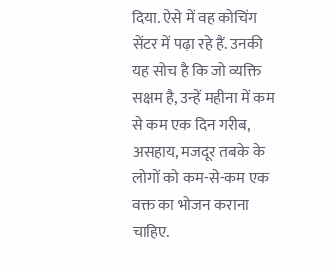दिया. ऐसे में वह कोचिंग सेंटर में पढ़ा रहे हैं. उनकी यह सोच है कि जो व्यक्ति सक्षम है, उन्हें महीना में कम से कम एक दिन गरीब, असहाय, मजदूर तबके के लोगों को कम-से-कम एक वक्त का भोजन कराना चाहिए.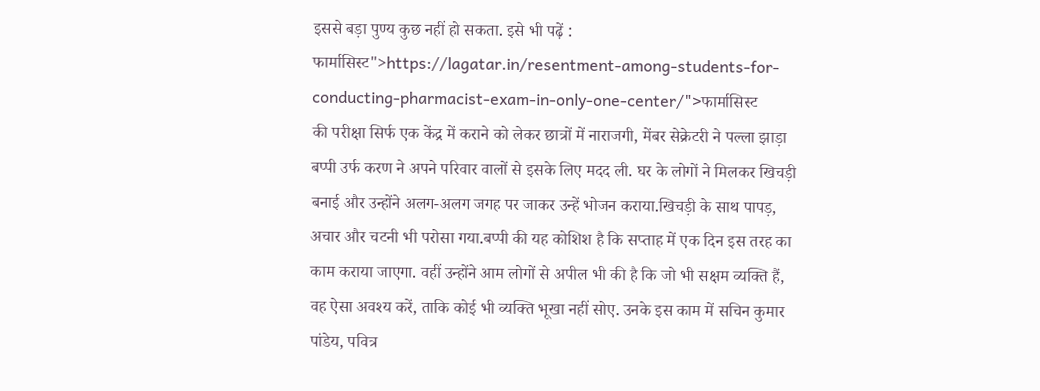इससे बड़ा पुण्य कुछ नहीं हो सकता. इसे भी पढ़ें : फार्मासिस्ट">https://lagatar.in/resentment-among-students-for-conducting-pharmacist-exam-in-only-one-center/">फार्मासिस्ट
की परीक्षा सिर्फ एक केंद्र में कराने को लेकर छात्रों में नाराजगी, मेंबर सेक्रेटरी ने पल्ला झाड़ा बप्पी उर्फ करण ने अपने परिवार वालों से इसके लिए मदद ली. घर के लोगों ने मिलकर खिचड़ी बनाई और उन्होंने अलग-अलग जगह पर जाकर उन्हें भोजन कराया.खिचड़ी के साथ पापड़, अचार और चटनी भी परोसा गया.बप्पी की यह कोशिश है कि सप्ताह में एक दिन इस तरह का काम कराया जाएगा. वहीं उन्होंने आम लोगों से अपील भी की है कि जो भी सक्षम व्यक्ति हैं, वह ऐसा अवश्य करें, ताकि कोई भी व्यक्ति भूखा नहीं सोए. उनके इस काम में सचिन कुमार पांडेय, पवित्र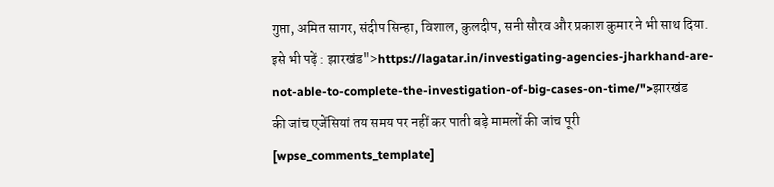गुप्ता, अमित सागर, संदीप सिन्हा, विशाल, कुलदीप, सनी सौरव और प्रकाश कुमार ने भी साथ दिया. इसे भी पढ़ें : झारखंड">https://lagatar.in/investigating-agencies-jharkhand-are-not-able-to-complete-the-investigation-of-big-cases-on-time/">झारखंड
की जांच एजेंसियां तय समय पर नहीं कर पाती बड़े मामलों की जांच पूरी [wpse_comments_template]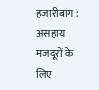हजारीबाग : असहाय मजदूरों के लिए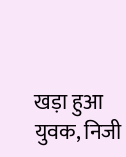खड़ा हुआ युवक, निजी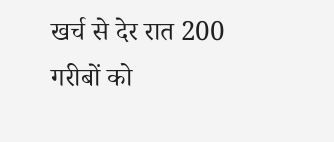खर्च से देर रात 200 गरीबों को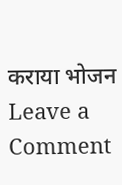कराया भोजन
Leave a Comment